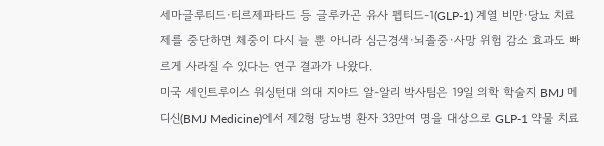세마글루티드·티르제파타드 등 글루카곤 유사 펩티드-1(GLP-1) 계열 비만·당뇨 치료제를 중단하면 체중이 다시 늘 뿐 아니라 심근경색·뇌졸중·사망 위험 감소 효과도 빠르게 사라질 수 있다는 연구 결과가 나왔다.
미국 세인트루이스 워싱턴대 의대 지야드 알-알리 박사팀은 19일 의학 학술지 BMJ 메디신(BMJ Medicine)에서 제2형 당뇨병 환자 33만여 명을 대상으로 GLP-1 약물 치료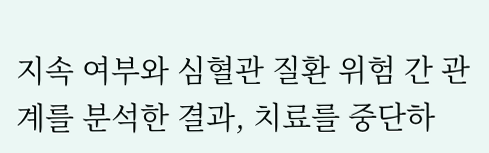지속 여부와 심혈관 질환 위험 간 관계를 분석한 결과, 치료를 중단하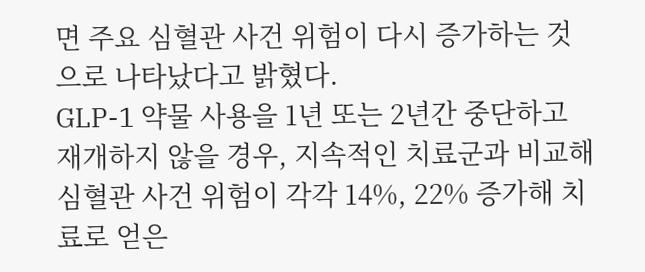면 주요 심혈관 사건 위험이 다시 증가하는 것으로 나타났다고 밝혔다.
GLP-1 약물 사용을 1년 또는 2년간 중단하고 재개하지 않을 경우, 지속적인 치료군과 비교해 심혈관 사건 위험이 각각 14%, 22% 증가해 치료로 얻은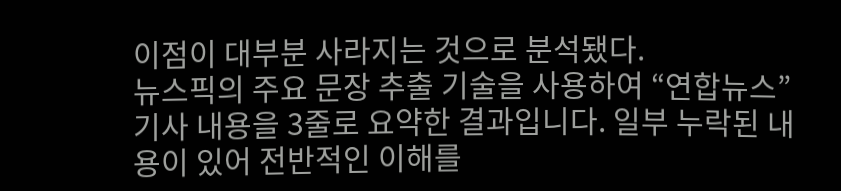이점이 대부분 사라지는 것으로 분석됐다.
뉴스픽의 주요 문장 추출 기술을 사용하여 “연합뉴스” 기사 내용을 3줄로 요약한 결과입니다. 일부 누락된 내용이 있어 전반적인 이해를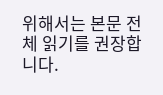위해서는 본문 전체 읽기를 권장합니다.